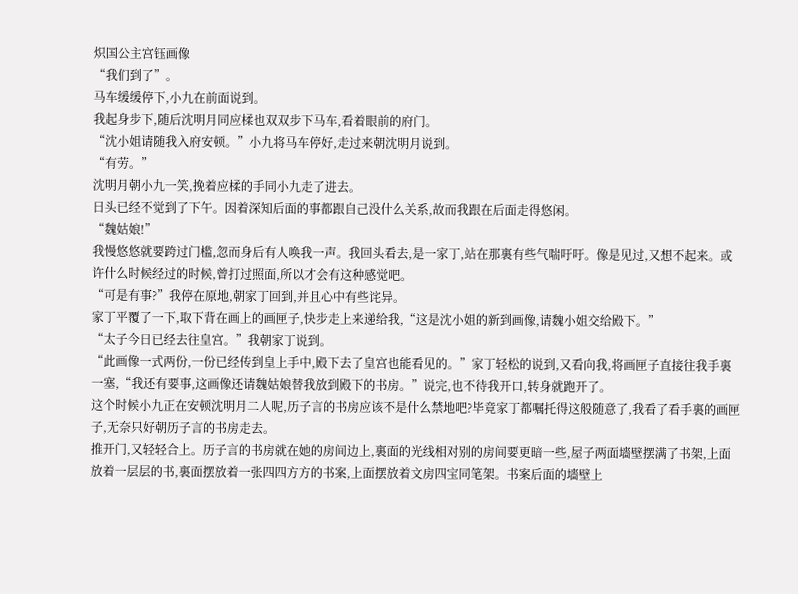炽国公主宫钰画像
“我们到了”。
马车缓缓停下,小九在前面说到。
我起身步下,随后沈明月同应楺也双双步下马车,看着眼前的府门。
“沈小姐请随我入府安顿。”小九将马车停好,走过来朝沈明月说到。
“有劳。”
沈明月朝小九一笑,挽着应楺的手同小九走了进去。
日头已经不觉到了下午。因着深知后面的事都跟自己没什么关系,故而我跟在后面走得悠闲。
“魏姑娘!”
我慢悠悠就要跨过门槛,忽而身后有人唤我一声。我回头看去,是一家丁,站在那裏有些气喘吁吁。像是见过,又想不起来。或许什么时候经过的时候,曾打过照面,所以才会有这种感觉吧。
“可是有事?”我停在原地,朝家丁回到,并且心中有些诧异。
家丁平覆了一下,取下背在画上的画匣子,快步走上来递给我,“这是沈小姐的新到画像,请魏小姐交给殿下。”
“太子今日已经去往皇宫。”我朝家丁说到。
“此画像一式两份,一份已经传到皇上手中,殿下去了皇宫也能看见的。”家丁轻松的说到,又看向我,将画匣子直接往我手裏一塞,“我还有要事,这画像还请魏姑娘替我放到殿下的书房。”说完,也不待我开口,转身就跑开了。
这个时候小九正在安顿沈明月二人呢,历子言的书房应该不是什么禁地吧?毕竟家丁都嘱托得这般随意了,我看了看手裏的画匣子,无奈只好朝历子言的书房走去。
推开门,又轻轻合上。历子言的书房就在她的房间边上,裏面的光线相对别的房间要更暗一些,屋子两面墻壁摆满了书架,上面放着一层层的书,裏面摆放着一张四四方方的书案,上面摆放着文房四宝同笔架。书案后面的墻壁上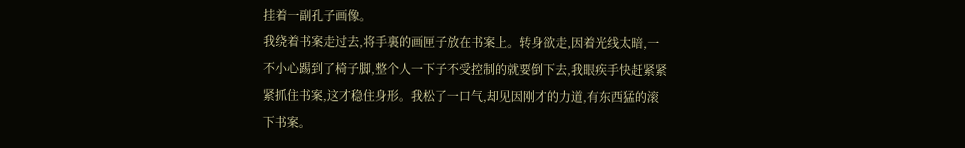挂着一副孔子画像。
我绕着书案走过去,将手裏的画匣子放在书案上。转身欲走,因着光线太暗,一不小心踢到了椅子脚,整个人一下子不受控制的就要倒下去,我眼疾手快赶紧紧紧抓住书案,这才稳住身形。我松了一口气,却见因刚才的力道,有东西猛的滚下书案。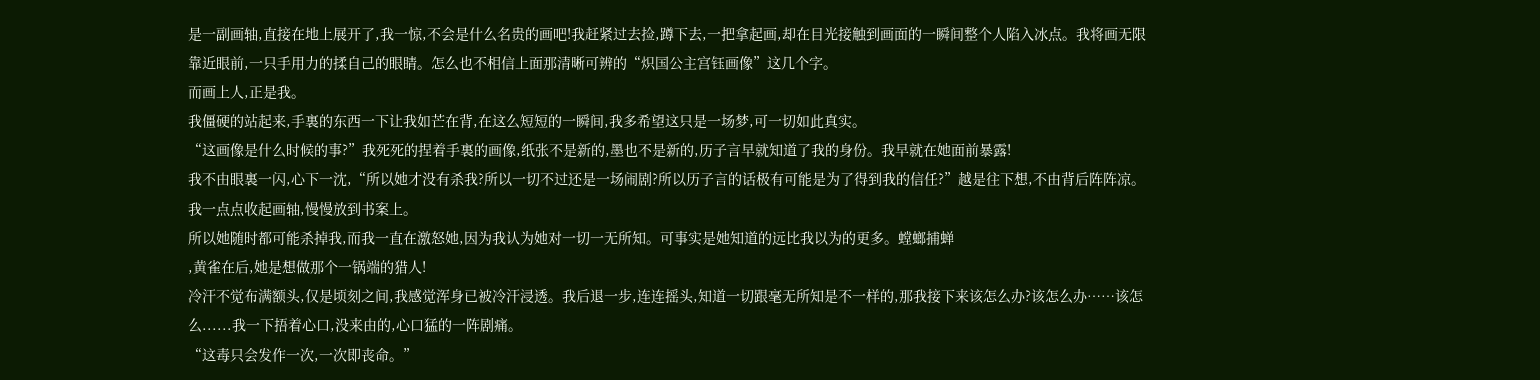是一副画轴,直接在地上展开了,我一惊,不会是什么名贵的画吧!我赶紧过去捡,蹲下去,一把拿起画,却在目光接触到画面的一瞬间整个人陷入冰点。我将画无限靠近眼前,一只手用力的揉自己的眼睛。怎么也不相信上面那清晰可辨的“炽国公主宫钰画像”这几个字。
而画上人,正是我。
我僵硬的站起来,手裏的东西一下让我如芒在背,在这么短短的一瞬间,我多希望这只是一场梦,可一切如此真实。
“这画像是什么时候的事?”我死死的捏着手裏的画像,纸张不是新的,墨也不是新的,历子言早就知道了我的身份。我早就在她面前暴露!
我不由眼裏一闪,心下一沈,“所以她才没有杀我?所以一切不过还是一场闹剧?所以历子言的话极有可能是为了得到我的信任?”越是往下想,不由背后阵阵凉。
我一点点收起画轴,慢慢放到书案上。
所以她随时都可能杀掉我,而我一直在激怒她,因为我认为她对一切一无所知。可事实是她知道的远比我以为的更多。螳螂捕蝉
,黄雀在后,她是想做那个一锅端的猎人!
冷汗不觉布满额头,仅是顷刻之间,我感觉浑身已被冷汗浸透。我后退一步,连连摇头,知道一切跟毫无所知是不一样的,那我接下来该怎么办?该怎么办……该怎么......我一下捂着心口,没来由的,心口猛的一阵剧痛。
“这毒只会发作一次,一次即丧命。”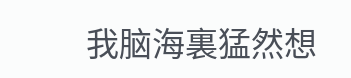我脑海裏猛然想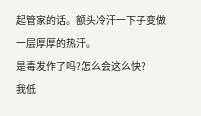起管家的话。额头冷汗一下子变做一层厚厚的热汗。
是毒发作了吗?怎么会这么快?
我低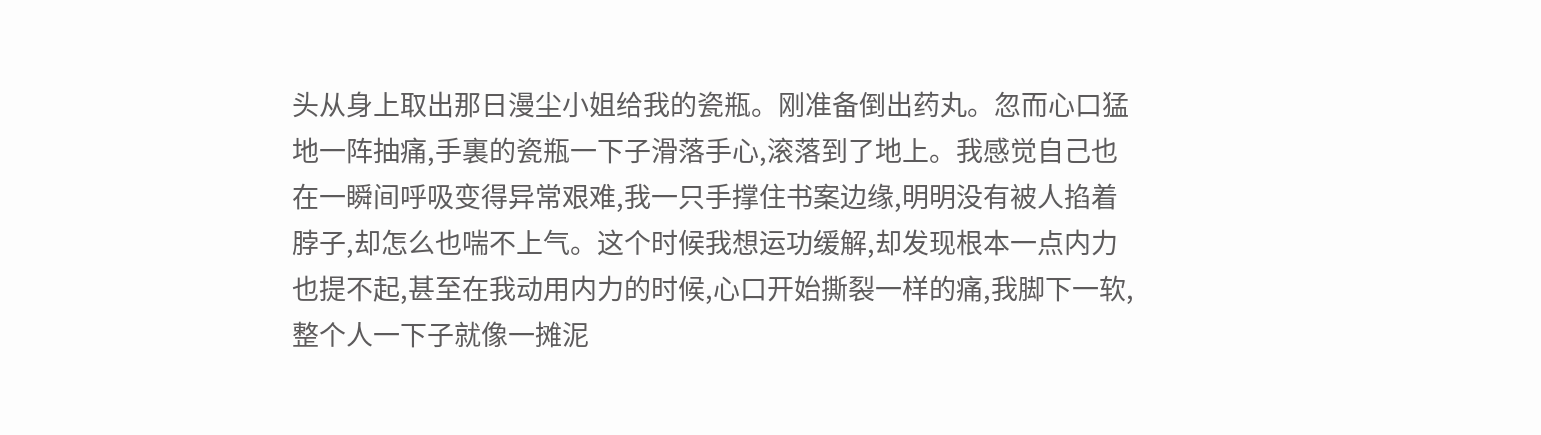头从身上取出那日漫尘小姐给我的瓷瓶。刚准备倒出药丸。忽而心口猛地一阵抽痛,手裏的瓷瓶一下子滑落手心,滚落到了地上。我感觉自己也在一瞬间呼吸变得异常艰难,我一只手撑住书案边缘,明明没有被人掐着脖子,却怎么也喘不上气。这个时候我想运功缓解,却发现根本一点内力也提不起,甚至在我动用内力的时候,心口开始撕裂一样的痛,我脚下一软,整个人一下子就像一摊泥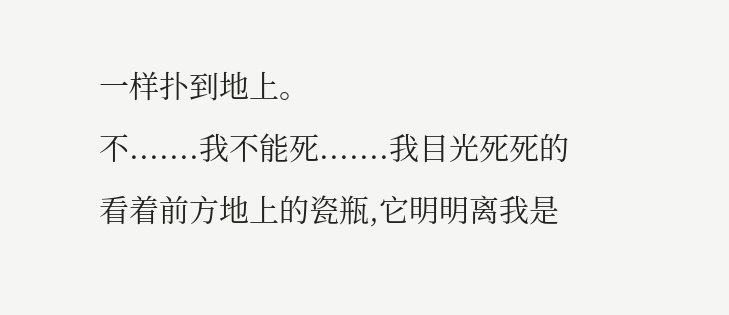一样扑到地上。
不.......我不能死.......我目光死死的看着前方地上的瓷瓶,它明明离我是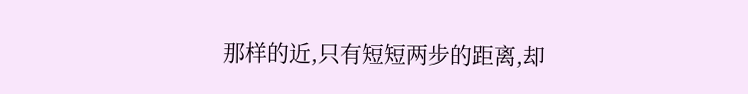那样的近,只有短短两步的距离,却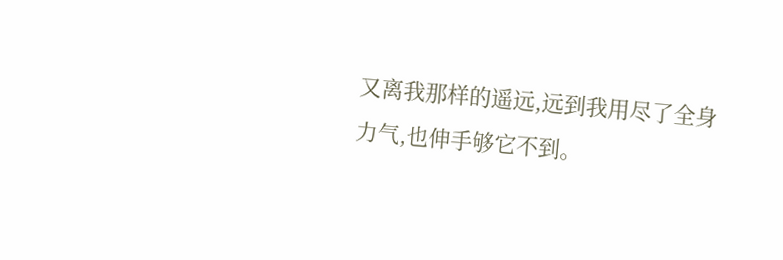又离我那样的遥远,远到我用尽了全身力气,也伸手够它不到。